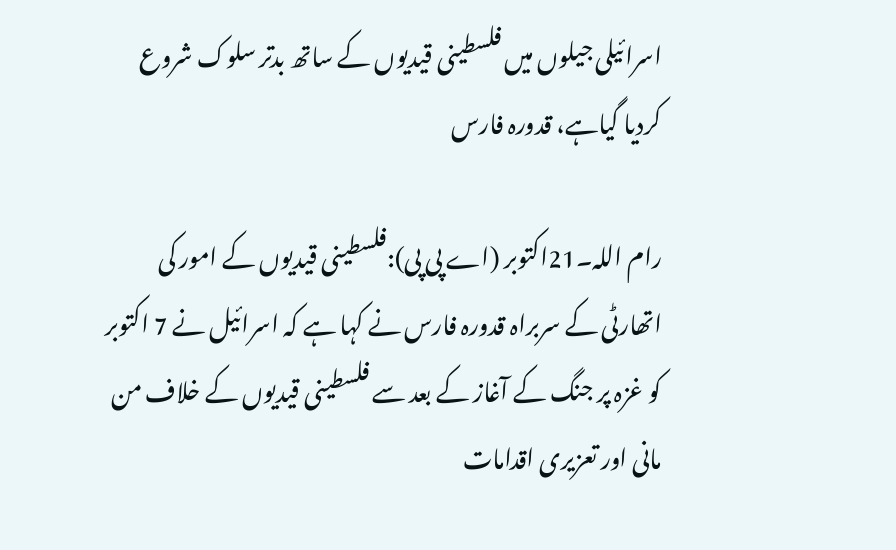اسرائیلی جیلوں میں فلسطینی قیدیوں کے ساتھ بدتر سلوک شروع کردیا گیاہے، قدورہ فارس

رام اللہ۔21اکتوبر (اے پی پی):فلسطینی قیدیوں کے امور کی اتھارٹی کے سربراہ قدورہ فارس نے کہا ہے کہ اسرائیل نے 7 اکتوبر کو غزہ پر جنگ کے آغاز کے بعد سے فلسطینی قیدیوں کے خلاف من مانی اور تعزیری اقدامات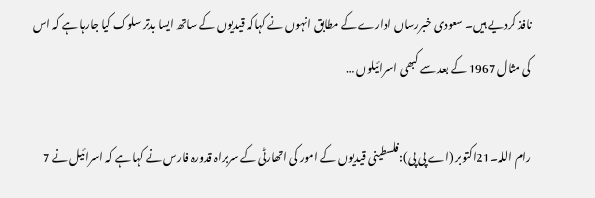نافذ کردیے ہیں۔ سعودی خبررساں ادارے کے مطابق انہوں نے کہاکہ قیدیوں کے ساتھ ایسا بدتر سلوک کیا جارہا ہے کہ اس کی مثال 1967 کے بعد سے کبھی اسرائیلوں …

رام اللہ۔21اکتوبر (اے پی پی):فلسطینی قیدیوں کے امور کی اتھارٹی کے سربراہ قدورہ فارس نے کہا ہے کہ اسرائیل نے 7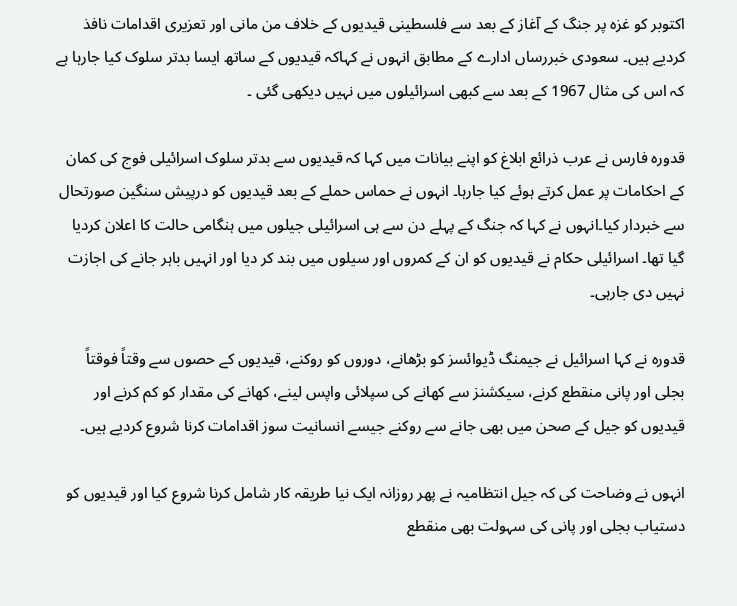اکتوبر کو غزہ پر جنگ کے آغاز کے بعد سے فلسطینی قیدیوں کے خلاف من مانی اور تعزیری اقدامات نافذ کردیے ہیں۔ سعودی خبررساں ادارے کے مطابق انہوں نے کہاکہ قیدیوں کے ساتھ ایسا بدتر سلوک کیا جارہا ہے کہ اس کی مثال 1967 کے بعد سے کبھی اسرائیلوں میں نہیں دیکھی گئی ۔

قدورہ فارس نے عرب ذرائع ابلاغ کو اپنے بیانات میں کہا کہ قیدیوں سے بدتر سلوک اسرائیلی فوج کی کمان کے احکامات پر عمل کرتے ہوئے کیا جارہا۔ انہوں نے حماس حملے کے بعد قیدیوں کو درپیش سنگین صورتحال سے خبردار کیا۔انہوں نے کہا کہ جنگ کے پہلے دن سے ہی اسرائیلی جیلوں میں ہنگامی حالت کا اعلان کردیا گیا تھا۔ اسرائیلی حکام نے قیدیوں کو ان کے کمروں اور سیلوں میں بند کر دیا اور انہیں باہر جانے کی اجازت نہیں دی جارہی۔

قدورہ نے کہا اسرائیل نے جیمنگ ڈیوائسز کو بڑھانے، دوروں کو روکنے، قیدیوں کے حصوں سے وقتاً فوقتاً بجلی اور پانی منقطع کرنے، سیکشنز سے کھانے کی سپلائی واپس لینے، کھانے کی مقدار کو کم کرنے اور قیدیوں کو جیل کے صحن میں بھی جانے سے روکنے جیسے انسانیت سوز اقدامات کرنا شروع کردیے ہیں۔

انہوں نے وضاحت کی کہ جیل انتظامیہ نے پھر روزانہ ایک نیا طریقہ کار شامل کرنا شروع کیا اور قیدیوں کو دستیاب بجلی اور پانی کی سہولت بھی منقطع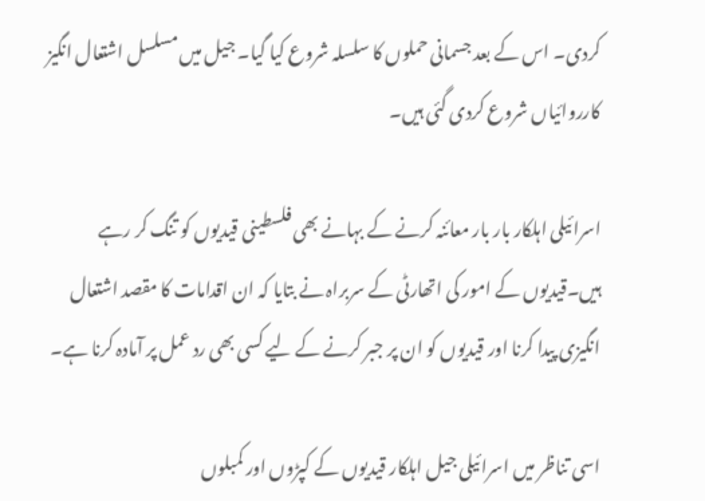کردی۔ اس کے بعد جسمانی حملوں کا سلسلہ شروع کیا گیا۔ جیل میں مسلسل اشتعال انگیز کارروائیاں شروع کردی گئی ہیں۔

اسرائیلی اہلکار بار بار معائنہ کرنے کے بہانے بھی فلسطینی قیدیوں کو تنگ کر رہے ہیں۔قیدیوں کے امور کی اتھارٹی کے سربراہ نے بتایا کہ ان اقدامات کا مقصد اشتعال انگیزی پیدا کرنا اور قیدیوں کو ان پر جبر کرنے کے لیے کسی بھی رد عمل پر آمادہ کرنا ہے۔

اسی تناظر میں اسرائیلی جیل اہلکار قیدیوں کے کپڑوں اور کمبلوں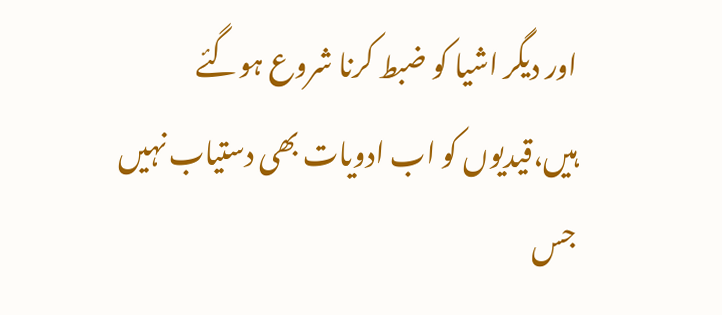اور دیگر اشیا کو ضبط کرنا شروع ہوگئے ہیں،قیدیوں کو اب ادویات بھی دستیاب نہیں جس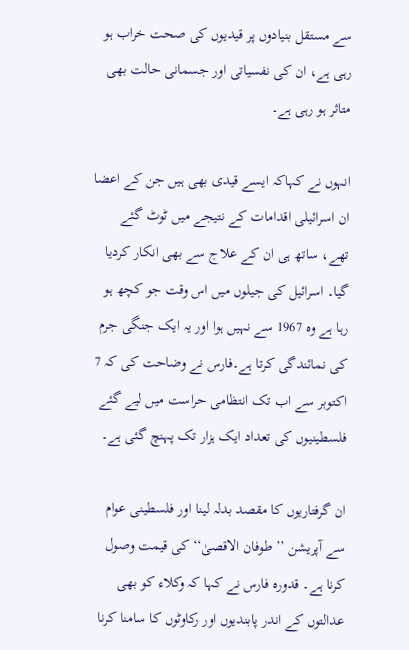سے مستقل بنیادوں پر قیدیوں کی صحت خراب ہو رہی ہے، ان کی نفسیاتی اور جسمانی حالت بھی متاثر ہو رہی ہے۔

انہوں نے کہاکہ ایسے قیدی بھی ہیں جن کے اعضا ان اسرائیلی اقدامات کے نتیجے میں ٹوٹ گئے تھے، ساتھ ہی ان کے علاج سے بھی انکار کردیا گیا۔ اسرائیل کی جیلوں میں اس وقت جو کچھ ہو رہا ہے وہ 1967 سے نہیں ہوا اور یہ ایک جنگی جرم کی نمائندگی کرتا ہے۔فارس نے وضاحت کی کہ 7 اکتوبر سے اب تک انتظامی حراست میں لیے گئے فلسطینیوں کی تعداد ایک ہزار تک پہنچ گئی ہے۔

ان گرفتاریوں کا مقصد بدلہ لینا اور فلسطینی عوام سے آپریشن ’’ طوفان الاقصیٰ‘‘ کی قیمت وصول کرنا ہے۔ قدورہ فارس نے کہا کہ وکلاء کو بھی عدالتوں کے اندر پابندیوں اور رکاوٹوں کا سامنا کرنا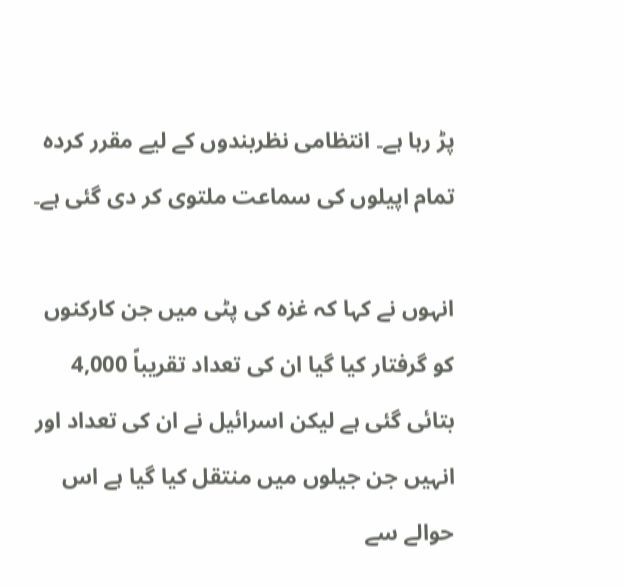پڑ رہا ہے۔ انتظامی نظربندوں کے لیے مقرر کردہ تمام اپیلوں کی سماعت ملتوی کر دی گئی ہے۔

انہوں نے کہا کہ غزہ کی پٹی میں جن کارکنوں کو گرفتار کیا گیا ان کی تعداد تقریباً 4,000 بتائی گئی ہے لیکن اسرائیل نے ان کی تعداد اور انہیں جن جیلوں میں منتقل کیا گیا ہے اس حوالے سے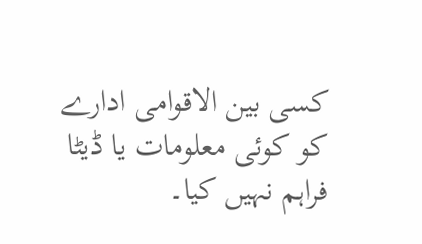کسی بین الاقوامی ادارے کو کوئی معلومات یا ڈیٹا فراہم نہیں کیا۔